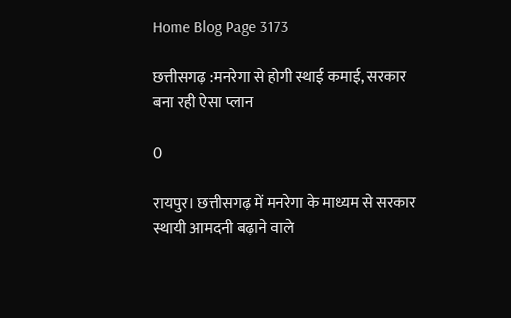Home Blog Page 3173

छत्तीसगढ़ :मनरेगा से होगी स्थाई कमाई, सरकार बना रही ऐसा प्लान

0

रायपुर। छत्तीसगढ़ में मनरेगा के माध्यम से सरकार स्थायी आमदनी बढ़ाने वाले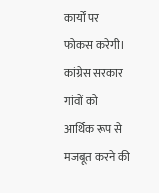कार्यों पर फोकस करेगी। कांग्रेस सरकार गांवों को आर्थिक रूप से मजबूत करने की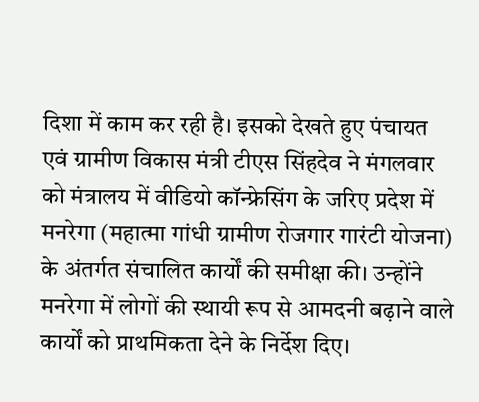दिशा में काम कर रही है। इसको देखते हुए पंचायत एवं ग्रामीण विकास मंत्री टीएस सिंहदेव ने मंगलवार को मंत्रालय में वीडियो कॉन्फ्रेसिंग के जरिए प्रदेश में मनरेगा (महात्मा गांधी ग्रामीण रोजगार गारंटी योजना) के अंतर्गत संचालित कार्यों की समीक्षा की। उन्होंने मनरेगा में लोगों की स्थायी रूप से आमदनी बढ़ाने वाले कार्यों को प्राथमिकता देने के निर्देश दिए।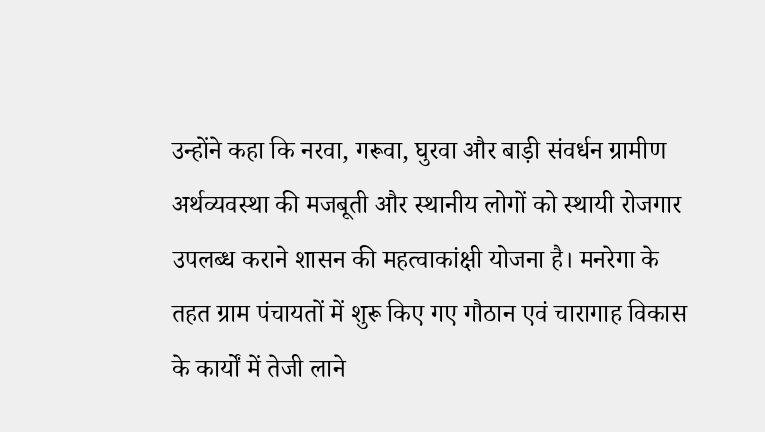उन्होंने कहा कि नरवा, गरूवा, घुरवा और बाड़ी संवर्धन ग्रामीण अर्थव्यवस्था की मजबूती और स्थानीय लोगों को स्थायी रोजगार उपलब्ध कराने शासन की महत्वाकांक्षी योजना है। मनरेगा के तहत ग्राम पंचायतों में शुरू किए गए गौठान एवं चारागाह विकास के कार्यों में तेजी लाने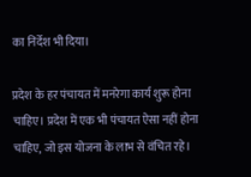का निर्देश भी दिया।

प्रदेश के हर पंचायत में मनरेगा कार्य शुरू होना चाहिए। प्रदेश में एक भी पंचायत ऐसा नहीं होना चाहिए, जो इस योजना के लाभ से वंचित रहे।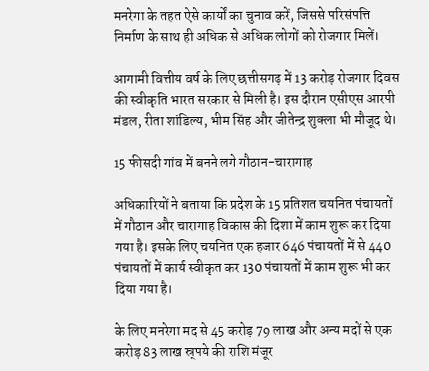मनरेगा के तहत ऐसे कार्यों का चुनाव करें, जिससे परिसंपत्ति निर्माण के साथ ही अधिक से अधिक लोगों को रोजगार मिलें।

आगामी वित्तीय वर्ष के लिए छत्तीसगढ़ में 13 करोड़ रोजगार दिवस की स्वीकृति भारत सरकार से मिली है। इस दौरान एसीएस आरपी मंडल, रीता शांडिल्य, भीम सिंह और जीतेन्द्र शुक्ला भी मौजूद थे।

15 फीसदी गांव में बनने लगे गौठान-चारागाह

अधिकारियों ने बताया कि प्रदेश के 15 प्रतिशत चयनित पंचायतों में गौठान और चारागाह विकास की दिशा में काम शुरू कर दिया गया है। इसके लिए चयनित एक हजार 646 पंचायतों में से 440 पंचायतों में कार्य स्वीकृत कर 130 पंचायतों में काम शुरू भी कर दिया गया है।

के लिए मनरेगा मद से 45 करोड़ 79 लाख और अन्य मदों से एक करोड़ 83 लाख स्र्पये की राशि मंजूर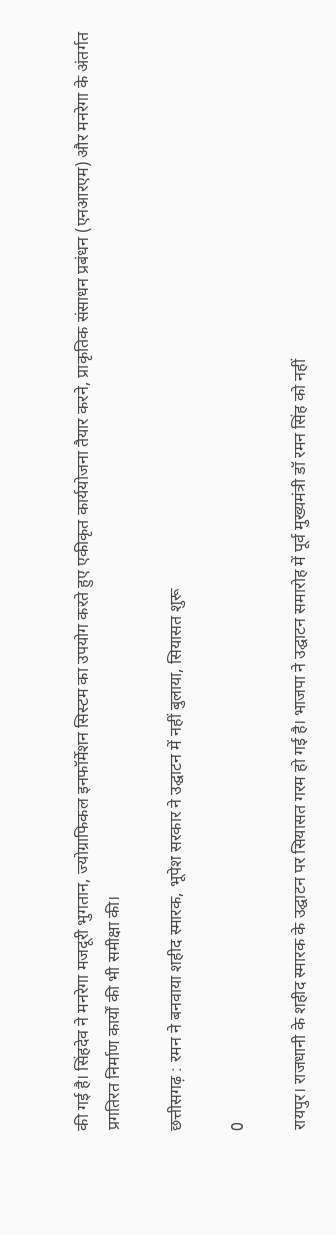की गई है। सिंहदेव ने मनरेगा मजदूरी भुगतान, ज्योग्राफिकल इनफॉर्मेशन सिस्टम का उपयोग करते हुए एकीकृत कार्ययोजना तैयार करने, प्राकृतिक संसाधन प्रबंधन (एनआरएम) और मनरेगा के अंतर्गत प्रगतिरत निर्माण कार्यों की भी समीक्षा की।

छत्तीसगढ़ : रमन ने बनवाया शहीद स्मारक, भूपेश सरकार ने उद्घाटन में नहीं बुलाया, सियासत शुरू

0

रायपुर। राजधानी के शहीद स्मारक के उद्घाटन पर सियासत गरम हो गई है। भाजपा ने उद्घाटन समारोह में पूर्व मुख्यमंत्री डॉ रमन सिंह को नहीं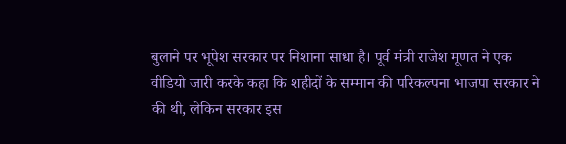बुलाने पर भूपेश सरकार पर निशाना साधा है। पूर्व मंत्री राजेश मूणत ने एक वीडियो जारी करके कहा कि शहीदों के सम्मान की परिकल्पना भाजपा सरकार ने की थी, लेकिन सरकार इस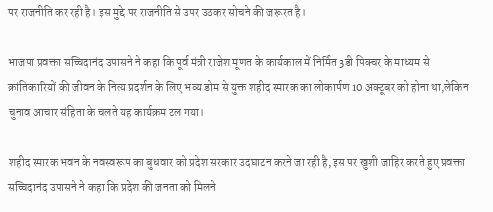पर राजनीति कर रही है। इस मुद्दे पर राजनीति से उपर उठकर सोचने की जरूरत है।

भाजपा प्रवक्ता सच्चिदानंद उपासने ने कहा कि पूर्व मंत्री राजेश मूणत के कार्यकाल में निर्मित 3डी पिक्चर के माध्यम से क्रांतिकारियों की जीवन के नित्य प्रदर्शन के लिए भव्य डोम से युक्त शहीद स्मारक का लोकार्पण 10 अक्टूबर को होना था,लेकिन चुनाव आचार संहिता के चलते यह कार्यक्रम टल गया।

शहीद स्मारक भवन के नवस्वरूप का बुधवार को प्रदेश सरकार उदघाटन करने जा रही है, इस पर खुशी जाहिर करते हुए प्रवक्ता सच्चिदानंद उपासने ने कहा कि प्रदेश की जनता को मिलने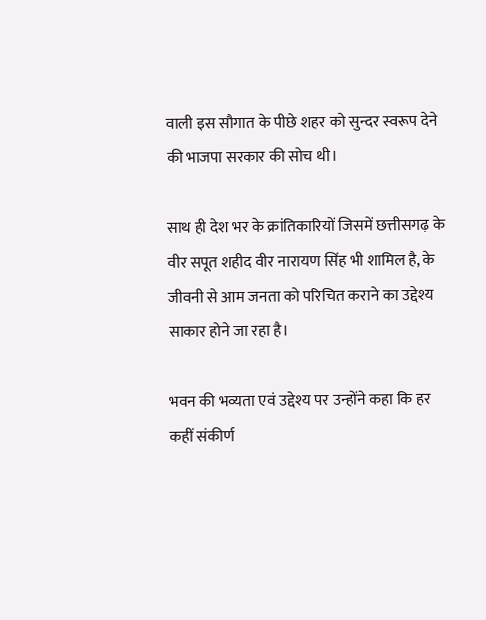वाली इस सौगात के पीछे शहर को सुन्दर स्वरूप देने की भाजपा सरकार की सोच थी।

साथ ही देश भर के क्रांतिकारियों जिसमें छत्तीसगढ़ के वीर सपूत शहीद वीर नारायण सिंह भी शामिल है, के जीवनी से आम जनता को परिचित कराने का उद्देश्य साकार होने जा रहा है।

भवन की भव्यता एवं उद्देश्य पर उन्होंने कहा कि हर कहीं संकीर्ण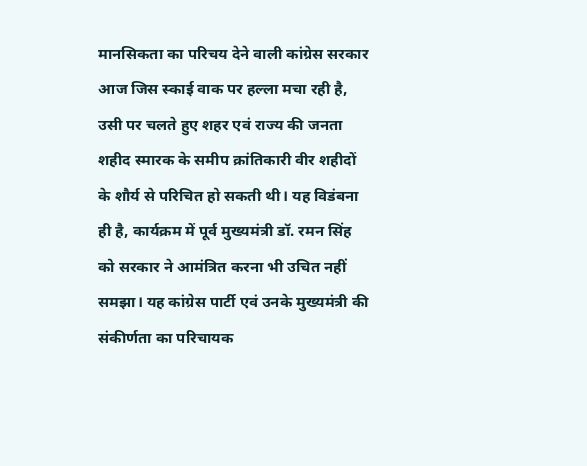मानसिकता का परिचय देने वाली कांग्रेस सरकार आज जिस स्काई वाक पर हल्ला मचा रही है, उसी पर चलते हुए शहर एवं राज्य की जनता शहीद स्मारक के समीप क्रांतिकारी वीर शहीदों के शौर्य से परिचित हो सकती थी। यह विडंबना ही है, कार्यक्रम में पूर्व मुख्यमंत्री डॉ. रमन सिंह को सरकार ने आमंत्रित करना भी उचित नहीं समझा। यह कांग्रेस पार्टी एवं उनके मुख्यमंत्री की संकीर्णता का परिचायक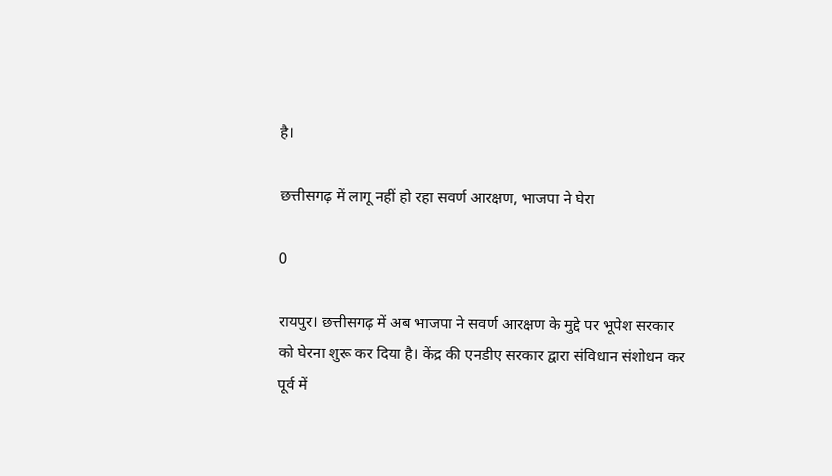है।

छत्तीसगढ़ में लागू नहीं हो रहा सवर्ण आरक्षण, भाजपा ने घेरा

0

रायपुर। छत्तीसगढ़ में अब भाजपा ने सवर्ण आरक्षण के मुद्दे पर भूपेश सरकार को घेरना शुरू कर दिया है। केंद्र की एनडीए सरकार द्वारा संविधान संशोधन कर पूर्व में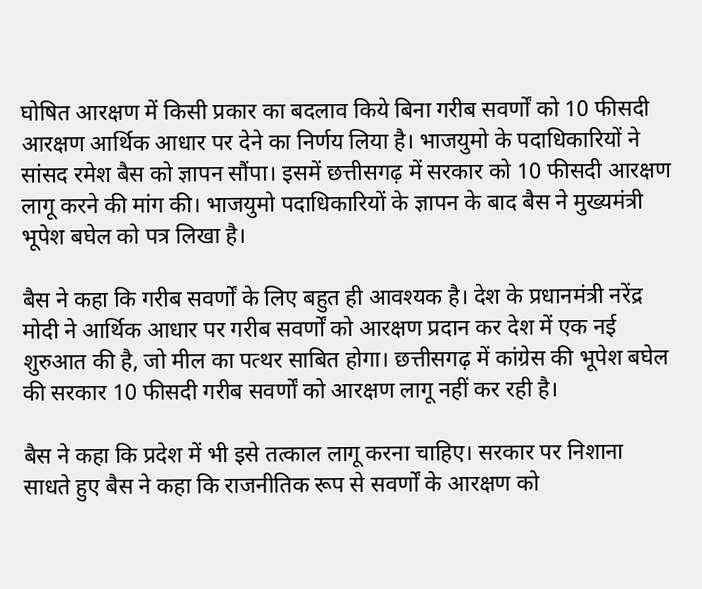घोषित आरक्षण में किसी प्रकार का बदलाव किये बिना गरीब सवर्णों को 10 फीसदी आरक्षण आर्थिक आधार पर देने का निर्णय लिया है। भाजयुमो के पदाधिकारियों ने सांसद रमेश बैस को ज्ञापन सौंपा। इसमें छत्तीसगढ़ में सरकार को 10 फीसदी आरक्षण लागू करने की मांग की। भाजयुमो पदाधिकारियों के ज्ञापन के बाद बैस ने मुख्यमंत्री भूपेश बघेल को पत्र लिखा है।

बैस ने कहा कि गरीब सवर्णों के लिए बहुत ही आवश्यक है। देश के प्रधानमंत्री नरेंद्र मोदी ने आर्थिक आधार पर गरीब सवर्णों को आरक्षण प्रदान कर देश में एक नई शुरुआत की है, जो मील का पत्थर साबित होगा। छत्तीसगढ़ में कांग्रेस की भूपेश बघेल की सरकार 10 फीसदी गरीब सवर्णों को आरक्षण लागू नहीं कर रही है।

बैस ने कहा कि प्रदेश में भी इसे तत्काल लागू करना चाहिए। सरकार पर निशाना साधते हुए बैस ने कहा कि राजनीतिक रूप से सवर्णों के आरक्षण को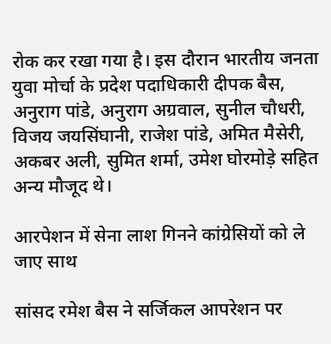रोक कर रखा गया है। इस दौरान भारतीय जनता युवा मोर्चा के प्रदेश पदाधिकारी दीपक बैस, अनुराग पांडे, अनुराग अग्रवाल, सुनील चौधरी, विजय जयसिंघानी, राजेश पांडे, अमित मैसेरी, अकबर अली, सुमित शर्मा, उमेश घोरमोड़े सहित अन्य मौजूद थे।

आरपेशन में सेना लाश गिनने कांग्रेसियों को ले जाए साथ

सांसद रमेश बैस ने सर्जिकल आपरेशन पर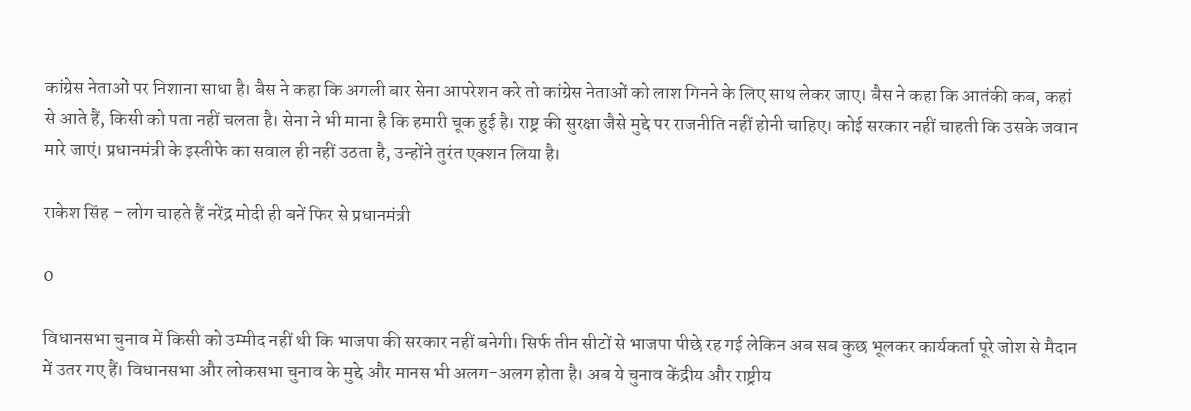कांग्रेस नेताओं पर निशाना साधा है। बैस ने कहा कि अगली बार सेना आपरेशन करे तो कांग्रेस नेताओं को लाश गिनने के लिए साथ लेकर जाए। बैस ने कहा कि आतंकी कब, कहां से आते हैं, किसी को पता नहीं चलता है। सेना ने भी माना है कि हमारी चूक हुई है। राष्ट्र की सुरक्षा जैसे मुद्दे पर राजनीति नहीं होनी चाहिए। कोई सरकार नहीं चाहती कि उसके जवान मारे जाएं। प्रधानमंत्री के इस्तीफे का सवाल ही नहीं उठता है, उन्होंने तुरंत एक्शन लिया है।

राकेश सिंह – लोग चाहते हैं नरेंद्र मोदी ही बनें फिर से प्रधानमंत्री

0

विधानसभा चुनाव में किसी को उम्मीद नहीं थी कि भाजपा की सरकार नहीं बनेगी। सिर्फ तीन सीटों से भाजपा पीछे रह गई लेकिन अब सब कुछ भूलकर कार्यकर्ता पूरे जोश से मैदान में उतर गए हैं। विधानसभा और लोकसभा चुनाव के मुद्दे और मानस भी अलग-अलग होता है। अब ये चुनाव केंद्रीय और राष्ट्रीय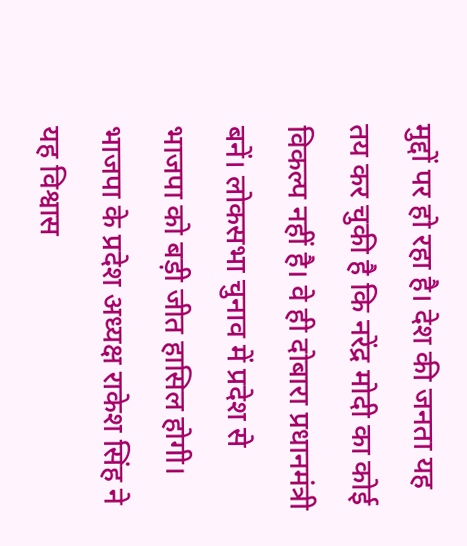मुद्दों पर हो रहा है। देश की जनता यह तय कर चुकी है कि नरेंद्र मोदी का कोई विकल्प नहीं है। वे ही दोबारा प्रधानमंत्री बनें। लोकसभा चुनाव में प्रदेश से भाजपा को बड़ी जीत हासिल होगी। भाजपा के प्रदेश अध्यक्ष राकेश सिंह ने यह विश्वास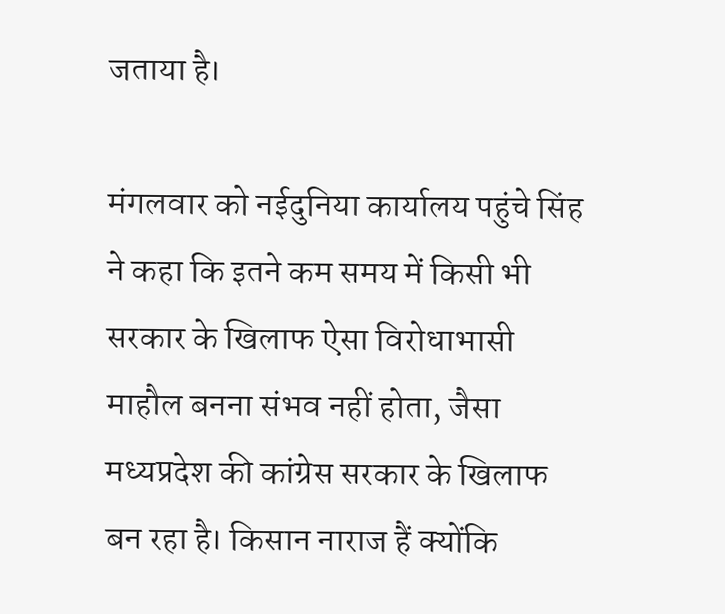जताया है।

मंगलवार को नईदुनिया कार्यालय पहुंचे सिंह ने कहा कि इतने कम समय में किसी भी सरकार के खिलाफ ऐसा विरोधाभासी माहौल बनना संभव नहीं होता, जैसा मध्यप्रदेश की कांग्रेस सरकार के खिलाफ बन रहा है। किसान नाराज हैं क्योंकि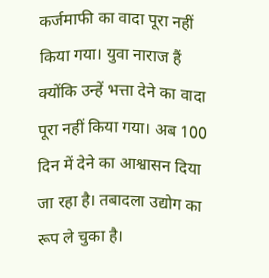कर्जमाफी का वादा पूरा नहीं किया गया। युवा नाराज हैं क्योंकि उन्हें भत्ता देने का वादा पूरा नहीं किया गया। अब 100 दिन में देने का आश्वासन दिया जा रहा है। तबादला उद्योग का रूप ले चुका है।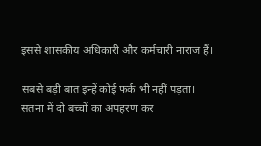इससे शासकीय अधिकारी और कर्मचारी नाराज हैं।

सबसे बड़ी बात इन्हें कोई फर्क भी नहीं पड़ता। सतना में दो बच्चों का अपहरण कर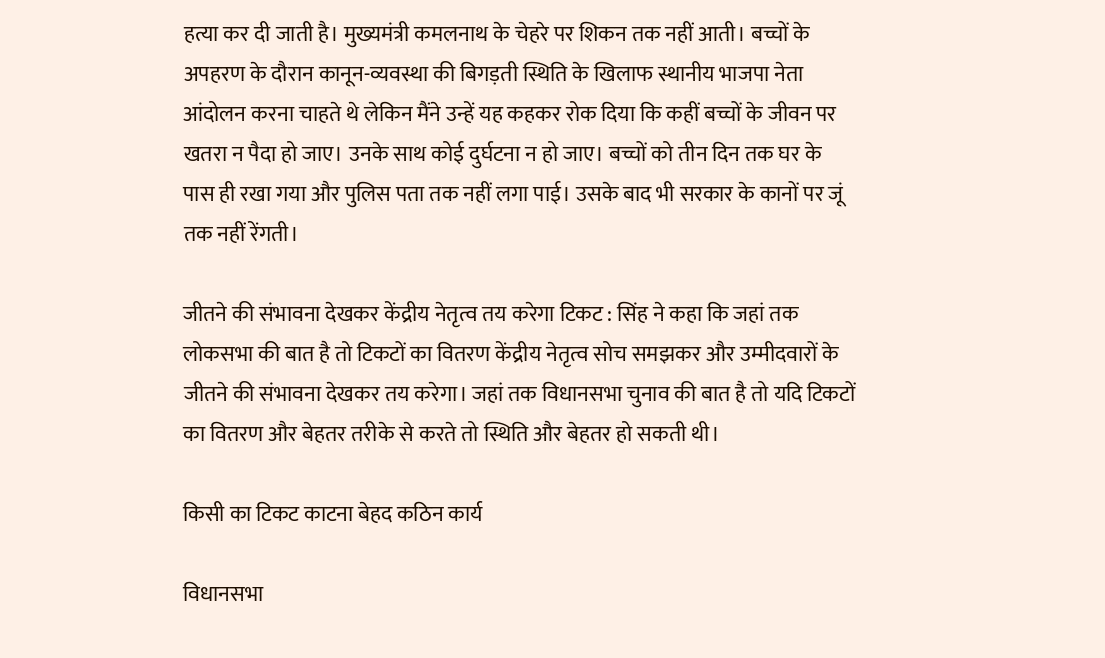हत्या कर दी जाती है। मुख्यमंत्री कमलनाथ के चेहरे पर शिकन तक नहीं आती। बच्चों के अपहरण के दौरान कानून-व्यवस्था की बिगड़ती स्थिति के खिलाफ स्थानीय भाजपा नेता आंदोलन करना चाहते थे लेकिन मैंने उन्हें यह कहकर रोक दिया कि कहीं बच्चों के जीवन पर खतरा न पैदा हो जाए। उनके साथ कोई दुर्घटना न हो जाए। बच्चों को तीन दिन तक घर के पास ही रखा गया और पुलिस पता तक नहीं लगा पाई। उसके बाद भी सरकार के कानों पर जूं तक नहीं रेंगती।

जीतने की संभावना देखकर केंद्रीय नेतृत्व तय करेगा टिकट : सिंह ने कहा कि जहां तक लोकसभा की बात है तो टिकटों का वितरण केंद्रीय नेतृत्व सोच समझकर और उम्मीदवारों के जीतने की संभावना देखकर तय करेगा। जहां तक विधानसभा चुनाव की बात है तो यदि टिकटों का वितरण और बेहतर तरीके से करते तो स्थिति और बेहतर हो सकती थी।

किसी का टिकट काटना बेहद कठिन कार्य

विधानसभा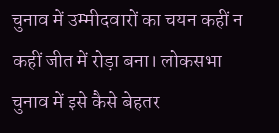चुनाव में उम्मीदवारों का चयन कहीं न कहीं जीत में रोड़ा बना। लोकसभा चुनाव में इसे कैसे बेहतर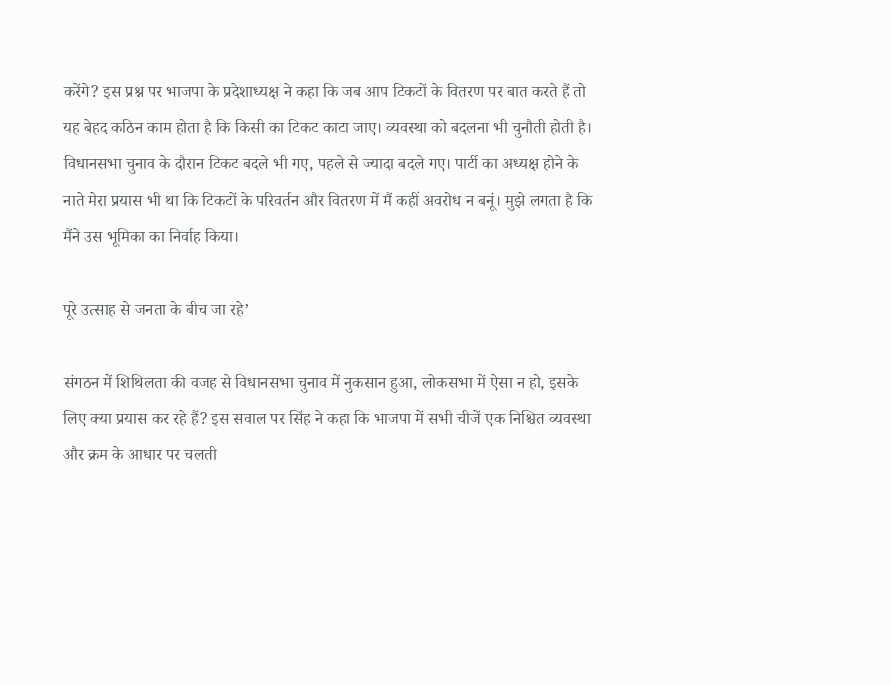करेंगे? इस प्रश्न पर भाजपा के प्रदेशाध्यक्ष ने कहा कि जब आप टिकटों के वितरण पर बात करते हैं तो यह बेहद कठिन काम होता है कि किसी का टिकट काटा जाए। व्यवस्था को बदलना भी चुनौती होती है। विधानसभा चुनाव के दौरान टिकट बदले भी गए, पहले से ज्यादा बदले गए। पार्टी का अध्यक्ष होने के नाते मेरा प्रयास भी था कि टिकटों के परिवर्तन और वितरण में मैं कहीं अवरोध न बनूं। मुझे लगता है कि मैंने उस भूमिका का निर्वाह किया।

पूरे उत्साह से जनता के बीच जा रहे’

संगठन में शिथिलता की वजह से विधानसभा चुनाव में नुकसान हुआ, लोकसभा में ऐसा न हो, इसके लिए क्या प्रयास कर रहे हैं? इस सवाल पर सिंह ने कहा कि भाजपा में सभी चीजें एक निश्चित व्यवस्था और क्रम के आधार पर चलती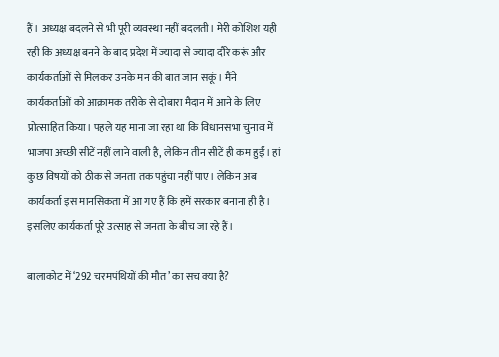हैं। अध्यक्ष बदलने से भी पूरी व्यवस्था नहीं बदलती। मेरी कोशिश यही रही कि अध्यक्ष बनने के बाद प्रदेश में ज्यादा से ज्यादा दौरे करूं और कार्यकर्ताओं से मिलकर उनके मन की बात जान सकूं। मैंने कार्यकर्ताओं को आक्रामक तरीके से दोबारा मैदान में आने के लिए प्रोत्साहित किया। पहले यह माना जा रहा था कि विधानसभा चुनाव में भाजपा अच्छी सीटें नहीं लाने वाली है, लेकिन तीन सीटें ही कम हुईं। हां कुछ विषयों को ठीक से जनता तक पहुंचा नहीं पाए। लेकिन अब कार्यकर्ता इस मानसिकता में आ गए हैं कि हमें सरकार बनाना ही है। इसलिए कार्यकर्ता पूरे उत्साह से जनता के बीच जा रहे हैं।

बालाकोट में ‘292 चरमपंथियों की मौत’ का सच क्या है?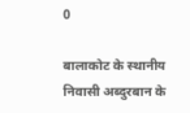0

बालाकोट के स्थानीय निवासी अब्दुरबान के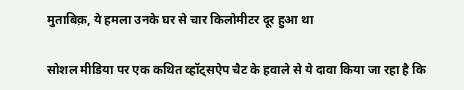मुताबिक़, ये हमला उनके घर से चार किलोमीटर दूर हुआ था

सोशल मीडिया पर एक कथित व्हॉट्सऐप चैट के हवाले से ये दावा किया जा रहा है कि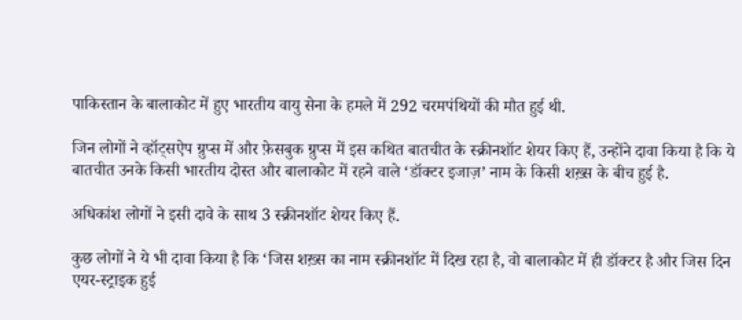पाकिस्तान के बालाकोट में हुए भारतीय वायु सेना के हमले में 292 चरमपंथियों की मौत हुई थी.

जिन लोगों ने व्हॉट्सऐप ग्रुप्स में और फ़ेसबुक ग्रुप्स में इस कथित बातचीत के स्क्रीनशॉट शेयर किए हैं, उन्होंने दावा किया है कि ये बातचीत उनके किसी भारतीय दोस्त और बालाकोट में रहने वाले ‘डॉक्टर इजाज़’ नाम के किसी शख़्स के बीच हुई है.

अधिकांश लोगों ने इसी दावे के साथ 3 स्क्रीनशॉट शेयर किए हैं.

कुछ लोगों ने ये भी दावा किया है कि ‘जिस शख़्स का नाम स्क्रीनशॉट में दिख रहा है, वो बालाकोट में ही डॉक्टर है और जिस दिन एयर-स्ट्राइक हुई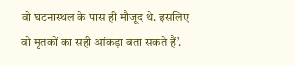वो घटनास्थल के पास ही मौजूद थे. इसलिए वो मृतकों का सही आंकड़ा बता सकते हैं’.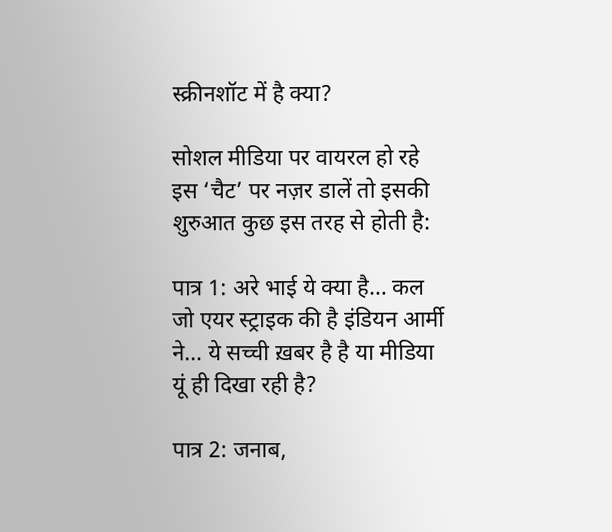स्क्रीनशॉट में है क्या?

सोशल मीडिया पर वायरल हो रहे इस ‘चैट’ पर नज़र डालें तो इसकी शुरुआत कुछ इस तरह से होती है:

पात्र 1: अरे भाई ये क्या है… कल जो एयर स्ट्राइक की है इंडियन आर्मी ने… ये सच्ची ख़बर है है या मीडिया यूं ही दिखा रही है?

पात्र 2: जनाब,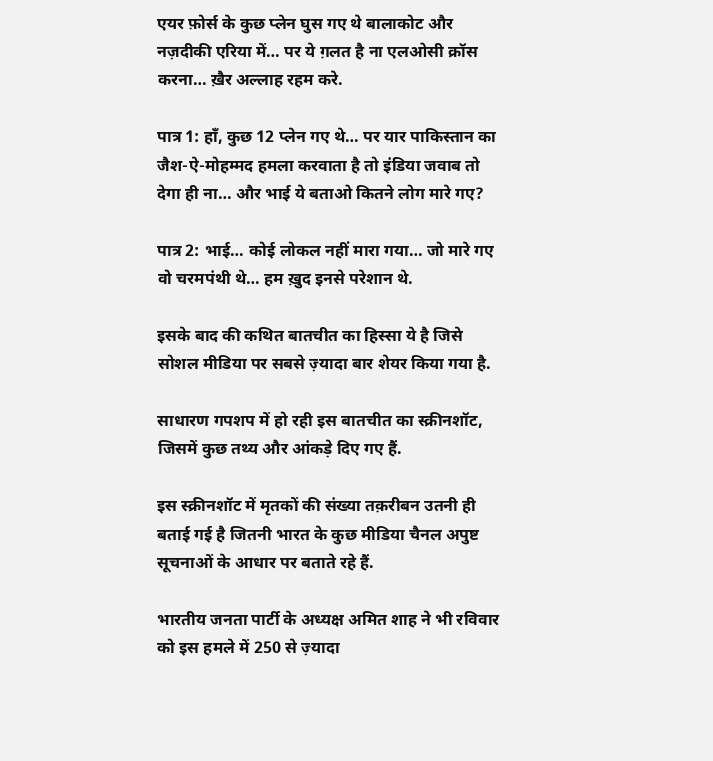एयर फ़ोर्स के कुछ प्लेन घुस गए थे बालाकोट और नज़दीकी एरिया में… पर ये ग़लत है ना एलओसी क्रॉस करना… ख़ैर अल्लाह रहम करे.

पात्र 1: हाँ, कुछ 12 प्लेन गए थे… पर यार पाकिस्तान का जैश-ऐ-मोहम्मद हमला करवाता है तो इंडिया जवाब तो देगा ही ना… और भाई ये बताओ कितने लोग मारे गए?

पात्र 2: भाई… कोई लोकल नहीं मारा गया… जो मारे गए वो चरमपंथी थे… हम ख़ुद इनसे परेशान थे.

इसके बाद की कथित बातचीत का हिस्सा ये है जिसे सोशल मीडिया पर सबसे ज़्यादा बार शेयर किया गया है.

साधारण गपशप में हो रही इस बातचीत का स्क्रीनशॉट, जिसमें कुछ तथ्य और आंकड़े दिए गए हैं.

इस स्क्रीनशॉट में मृतकों की संख्या तक़रीबन उतनी ही बताई गई है जितनी भारत के कुछ मीडिया चैनल अपुष्ट सूचनाओं के आधार पर बताते रहे हैं.

भारतीय जनता पार्टी के अध्यक्ष अमित शाह ने भी रविवार को इस हमले में 250 से ज़्यादा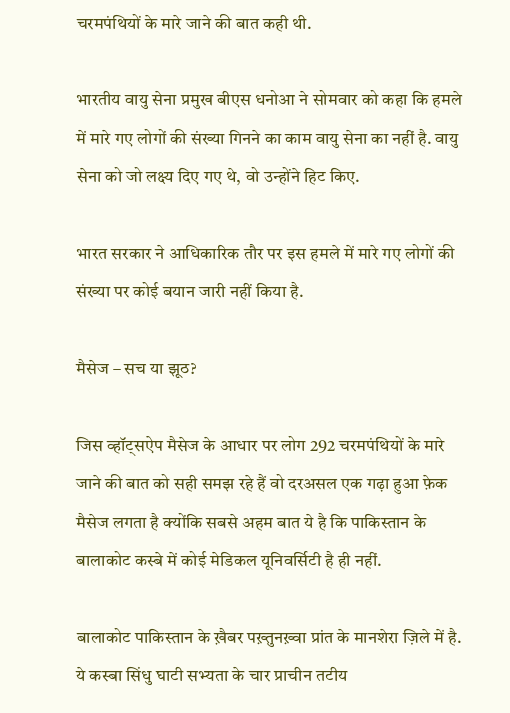चरमपंथियों के मारे जाने की बात कही थी.

भारतीय वायु सेना प्रमुख बीएस धनोआ ने सोमवार को कहा कि हमले में मारे गए लोगों की संख्या गिनने का काम वायु सेना का नहीं है. वायु सेना को जो लक्ष्य दिए गए थे, वो उन्होंने हिट किए.

भारत सरकार ने आधिकारिक तौर पर इस हमले में मारे गए लोगों की संख्या पर कोई बयान जारी नहीं किया है.

मैसेज – सच या झूठ?

जिस व्हॉट्सऐप मैसेज के आधार पर लोग 292 चरमपंथियों के मारे जाने की बात को सही समझ रहे हैं वो दरअसल एक गढ़ा हुआ फ़ेक मैसेज लगता है क्योंकि सबसे अहम बात ये है कि पाकिस्तान के बालाकोट कस्बे में कोई मेडिकल यूनिवर्सिटी है ही नहीं.

बालाकोट पाकिस्तान के ख़ैबर पख़्तुनख़्वा प्रांत के मानशेरा ज़िले में है. ये कस्बा सिंधु घाटी सभ्यता के चार प्राचीन तटीय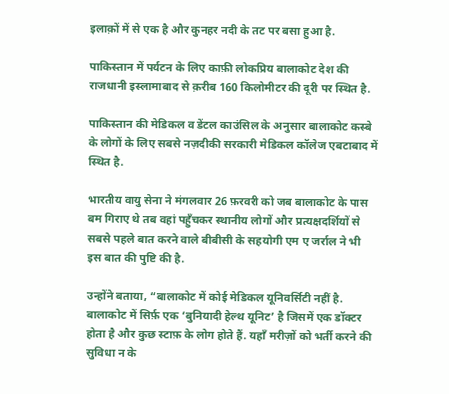इलाक़ों में से एक है और कुनहर नदी के तट पर बसा हुआ है.

पाकिस्तान में पर्यटन के लिए काफ़ी लोकप्रिय बालाकोट देश की राजधानी इस्लामाबाद से क़रीब 160 किलोमीटर की दूरी पर स्थित है.

पाकिस्तान की मेडिकल व डेंटल काउंसिल के अनुसार बालाकोट कस्बे के लोगों के लिए सबसे नज़दीकी सरकारी मेडिकल कॉलेज एबटाबाद में स्थित है.

भारतीय वायु सेना ने मंगलवार 26 फ़रवरी को जब बालाकोट के पास बम गिराए थे तब वहां पहुँचकर स्थानीय लोगों और प्रत्यक्षदर्शियों से सबसे पहले बात करने वाले बीबीसी के सहयोगी एम ए जर्राल ने भी इस बात की पुष्टि की है.

उन्होंने बताया, “बालाकोट में कोई मेडिकल यूनिवर्सिटी नहीं है. बालाकोट में सिर्फ़ एक ‘बुनियादी हेल्थ यूनिट’ है जिसमें एक डॉक्टर होता है और कुछ स्टाफ़ के लोग होते हैं. यहाँ मरीज़ों को भर्ती करने की सुविधा न के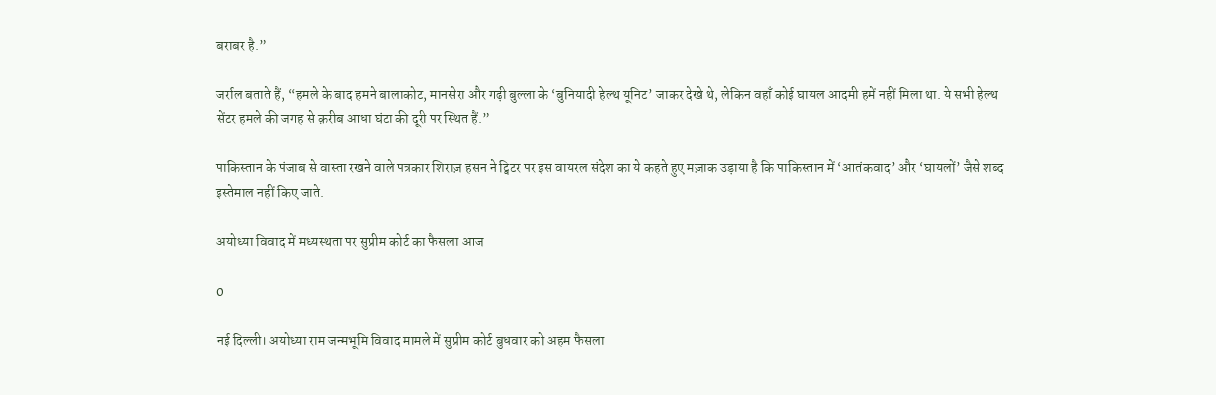बराबर है.”

जर्राल बताते हैं, “हमले के बाद हमने बालाकोट, मानसेरा और गढ़ी बुल्ला के ‘बुनियादी हेल्थ यूनिट’ जाकर देखे थे, लेकिन वहाँ कोई घायल आदमी हमें नहीं मिला था. ये सभी हेल्थ सेंटर हमले की जगह से क़रीब आधा घंटा की दूरी पर स्थित हैं.”

पाकिस्तान के पंजाब से वास्ता रखने वाले पत्रकार शिराज़ हसन ने ट्विटर पर इस वायरल संदेश का ये कहते हुए मज़ाक उड़ाया है कि पाकिस्तान में ‘आतंकवाद’ और ‘घायलों’ जैसे शब्द इस्तेमाल नहीं किए जाते.

अयोध्या विवाद में मध्यस्थता पर सुप्रीम कोर्ट का फैसला आज

0

नई दिल्ली। अयोध्या राम जन्मभूमि विवाद मामले में सुप्रीम कोर्ट बुधवार को अहम फैसला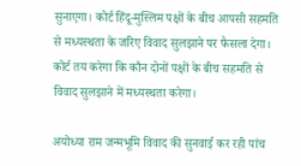सुनाएगा। कोर्ट हिंदू-मुस्लिम पक्षों के बीच आपसी सहमति से मध्यस्थता के जरिए विवाद सुलझाने पर फैसला देगा। कोर्ट तय करेगा कि कौन दोनों पक्षों के बीच सहमति से विवाद सुलझाने में मध्यस्थता करेगा।

अयोध्या राम जन्मभूमि विवाद की सुनवाई कर रही पांच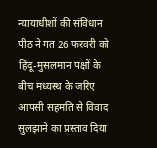न्यायाधीशों की संविधान पीठ ने गत 26 फरवरी को हिंदू-मुसलमान पक्षों के बीच मध्यस्थ के जरिए आपसी सहमति से विवाद सुलझाने का प्रस्ताव दिया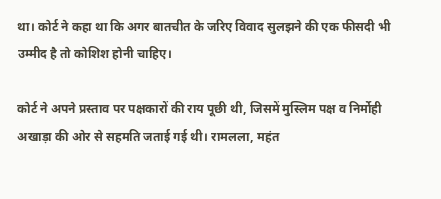था। कोर्ट ने कहा था कि अगर बातचीत के जरिए विवाद सुलझने की एक फीसदी भी उम्मीद है तो कोशिश होनी चाहिए।

कोर्ट ने अपने प्रस्ताव पर पक्षकारों की राय पूछी थी, जिसमें मुस्लिम पक्ष व निर्मोही अखाड़ा की ओर से सहमति जताई गई थी। रामलला, महंत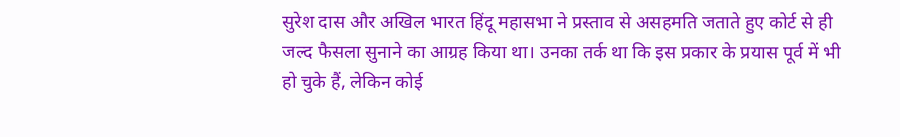सुरेश दास और अखिल भारत हिंदू महासभा ने प्रस्ताव से असहमति जताते हुए कोर्ट से ही जल्द फैसला सुनाने का आग्रह किया था। उनका तर्क था कि इस प्रकार के प्रयास पूर्व में भी हो चुके हैं, लेकिन कोई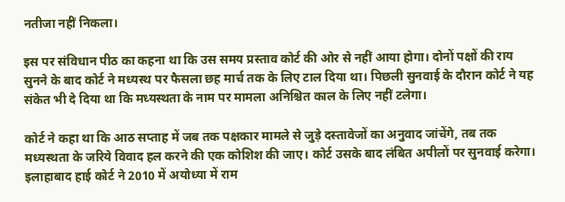नतीजा नहीं निकला।

इस पर संविधान पीठ का कहना था कि उस समय प्रस्ताव कोर्ट की ओर से नहीं आया होगा। दोनों पक्षों की राय सुनने के बाद कोर्ट ने मध्यस्थ पर फैसला छह मार्च तक के लिए टाल दिया था। पिछली सुनवाई के दौरान कोर्ट ने यह संकेत भी दे दिया था कि मध्यस्थता के नाम पर मामला अनिश्चित काल के लिए नहीं टलेगा।

कोर्ट ने कहा था कि आठ सप्ताह में जब तक पक्षकार मामले से जुड़े दस्तावेजों का अनुवाद जांचेंगे, तब तक मध्यस्थता के जरिये विवाद हल करने की एक कोशिश की जाए। कोर्ट उसके बाद लंबित अपीलों पर सुनवाई करेगा। इलाहाबाद हाई कोर्ट ने 2010 में अयोध्या में राम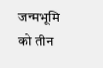जन्मभूमि को तीन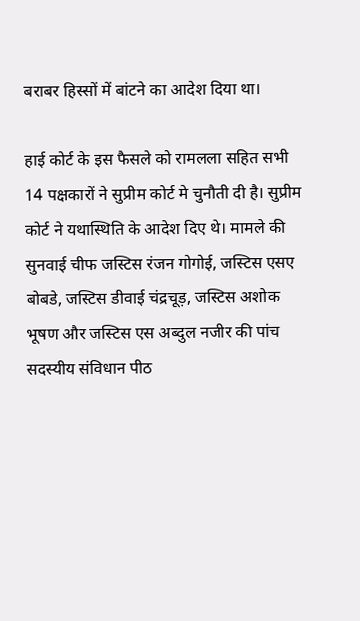बराबर हिस्सों में बांटने का आदेश दिया था।

हाई कोर्ट के इस फैसले को रामलला सहित सभी 14 पक्षकारों ने सुप्रीम कोर्ट मे चुनौती दी है। सुप्रीम कोर्ट ने यथास्थिति के आदेश दिए थे। मामले की सुनवाई चीफ जस्टिस रंजन गोगोई, जस्टिस एसए बोबडे, जस्टिस डीवाई चंद्रचूड़, जस्टिस अशोक भूषण और जस्टिस एस अब्दुल नजीर की पांच सदस्यीय संविधान पीठ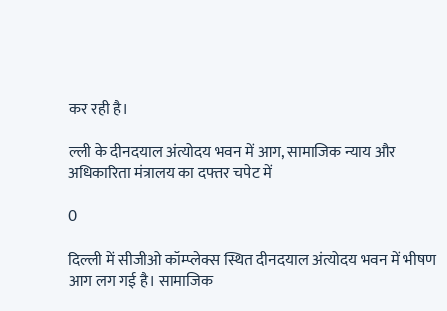कर रही है।

ल्ली के दीनदयाल अंत्योदय भवन में आग, सामाजिक न्याय और अधिकारिता मंत्रालय का दफ्तर चपेट में

0

दिल्ली में सीजीओ कॉम्प्लेक्स स्थित दीनदयाल अंत्योदय भवन में भीषण आग लग गई है। सामाजिक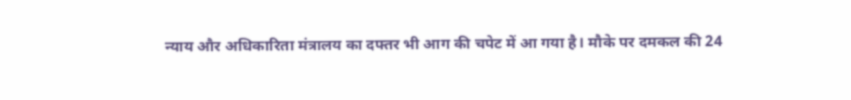न्याय और अधिकारिता मंत्रालय का दफ्तर भी आग की चपेट में आ गया है। मौके पर दमकल की 24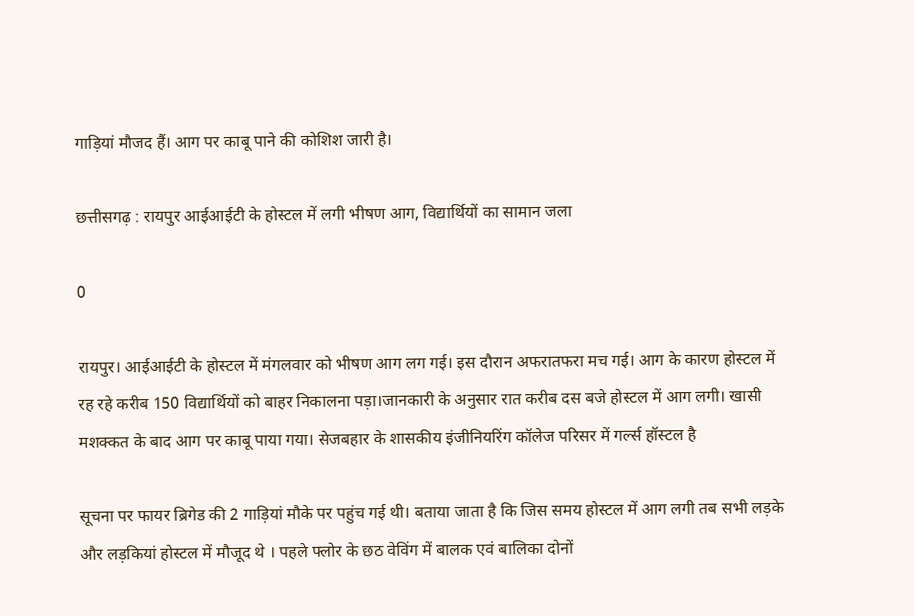गाड़ियां मौजद हैं। आग पर काबू पाने की कोशिश जारी है।

छत्तीसगढ़ : रायपुर आईआईटी के होस्टल में लगी भीषण आग, विद्यार्थियों का सामान जला

0

रायपुर। आईआईटी के होस्टल में मंगलवार को भीषण आग लग गई। इस दौरान अफरातफरा मच गई। आग के कारण होस्‍टल में रह रहे करीब 150 विद्यार्थियों को बाहर निकालना पड़ा।जानकारी के अनुसार रात करीब दस बजे होस्‍टल में आग लगी। खासी मशक्‍कत के बाद आग पर काबू पाया गया। सेजबहार के शासकीय इंजीनियरिंग कॉलेज परिसर में गर्ल्स हॉस्टल है

सूचना पर फायर ब्रिगेड की 2 गाड़ियां मौके पर पहुंच गई थी। बताया जाता है कि जिस समय होस्‍टल में आग लगी तब सभी लड़के और लड़कियां होस्टल में मौजूद थे । पहले फ्लोर के छठ वेविंग में बालक एवं बालिका दोनों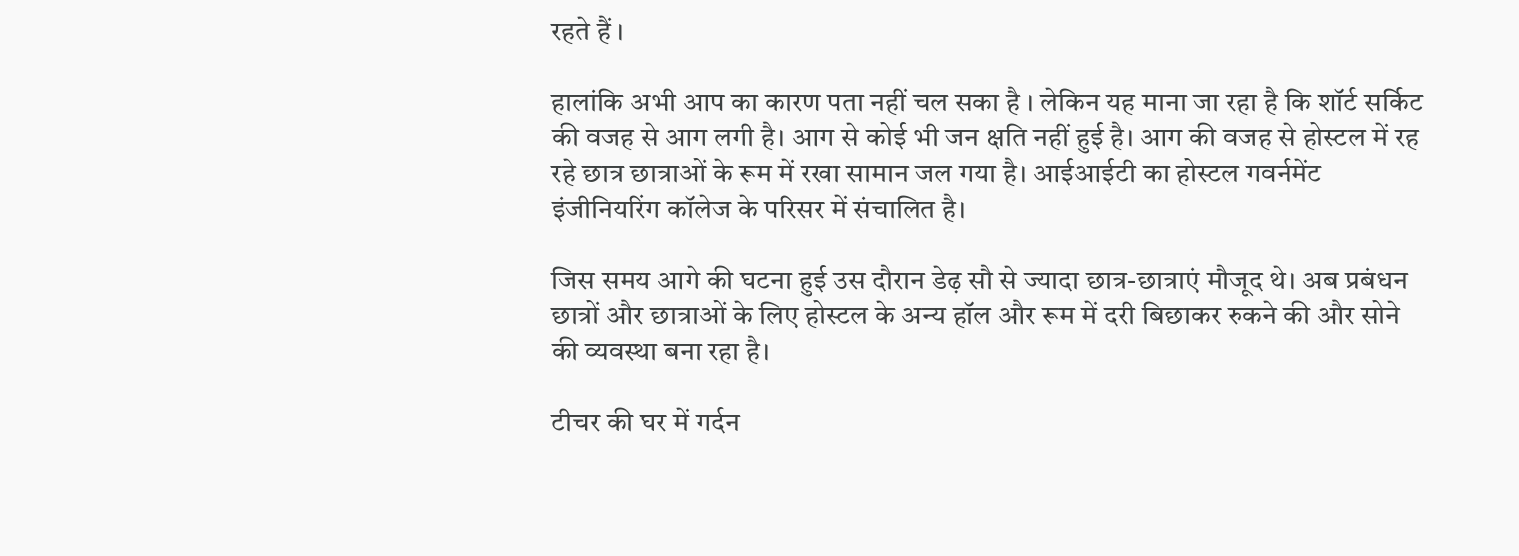रहते हैं ।

हालांकि अभी आप का कारण पता नहीं चल सका है । लेकिन यह माना जा रहा है कि शॉर्ट सर्किट की वजह से आग लगी है। आग से कोई भी जन क्षति नहीं हुई है। आग की वजह से होस्टल में रह रहे छात्र छात्राओं के रूम में रखा सामान जल गया है। आईआईटी का होस्टल गवर्नमेंट इंजीनियरिंग कॉलेज के परिसर में संचालित है।

जिस समय आगे की घटना हुई उस दौरान डेढ़ सौ से ज्यादा छात्र-छात्राएं मौजूद थे। अब प्रबंधन छात्रों और छात्राओं के लिए होस्टल के अन्य हॉल और रूम में दरी बिछाकर रुकने की और सोने की व्यवस्था बना रहा है।

टीचर की घर में गर्दन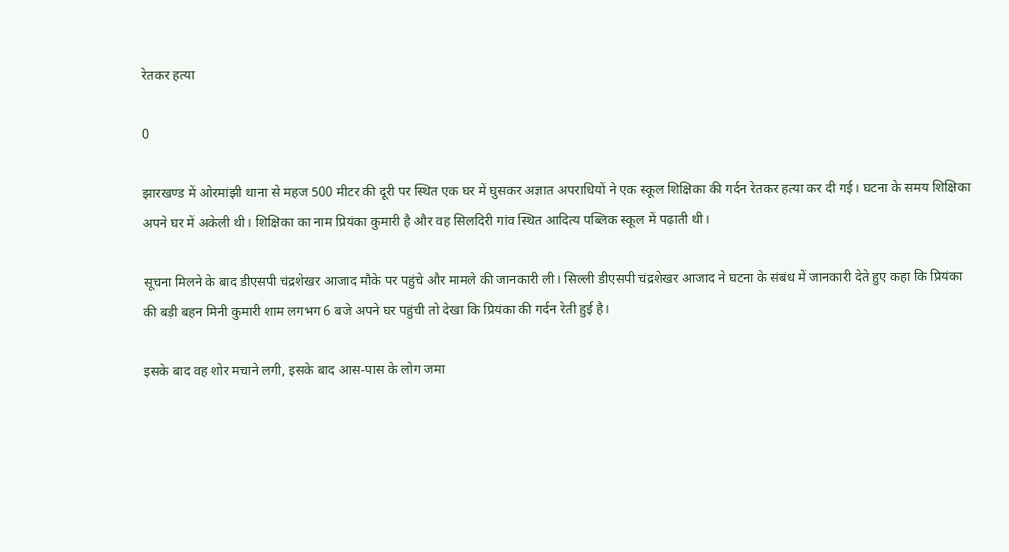रेतकर हत्या

0

झारखण्ड में ओरमांझी थाना से महज 500 मीटर की दूरी पर स्थित एक घर में घुसकर अज्ञात अपराधियों ने एक स्कूल शिक्षिका की गर्दन रेतकर हत्या कर दी गई। घटना के समय शिक्षिका अपने घर में अकेली थी। शिक्षिका का नाम प्रियंका कुमारी है और वह सिलदिरी गांव स्थित आदित्य पब्लिक स्कूल में पढ़ाती थी।

सूचना मिलने के बाद डीएसपी चंद्रशेखर आजाद मौके पर पहुंचे और मामले की जानकारी ली। सिल्ली डीएसपी चंद्रशेखर आजाद ने घटना के संबंध में जानकारी देते हुए कहा कि प्रियंका की बड़ी बहन मिनी कुमारी शाम लगभग 6 बजे अपने घर पहुंची तो देखा कि प्रियंका की गर्दन रेती हुई है।

इसके बाद वह शोर मचाने लगी, इसके बाद आस-पास के लोग जमा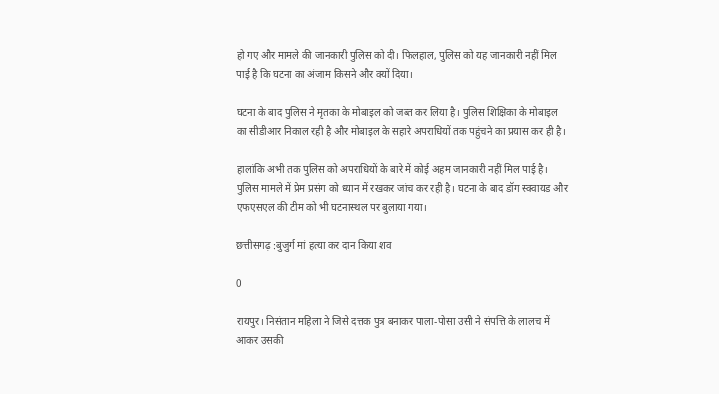हो गए और मामले की जानकारी पुलिस को दी। फिलहाल, पुलिस को यह जानकारी नहीं मिल पाई है कि घटना का अंजाम किसने और क्यों दिया।

घटना के बाद पुलिस ने मृतका के मोबाइल को जब्त कर लिया है। पुलिस शिक्षिका के मोबाइल का सीडीआर निकाल रही है और मोबाइल के सहारे अपराधियों तक पहुंचने का प्रयास कर ही है।

हालांकि अभी तक पुलिस को अपराधियों के बारे में कोई अहम जानकारी नहीं मिल पाई है। पुलिस मामले में प्रेम प्रसंग को ध्यान में रखकर जांच कर रही है। घटना के बाद डॉग स्क्वायड और एफएसएल की टीम को भी घटनास्थल पर बुलाया गया।

छत्तीसगढ़ :बुजुर्ग मां हत्या कर दान किया शव

0

रायपुर। निसंतान महिला ने जिसे दत्तक पुत्र बनाकर पाला-पोसा उसी ने संपत्ति के लालच में आकर उसकी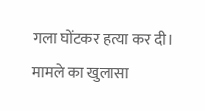गला घोंटकर हत्या कर दी। मामले का खुलासा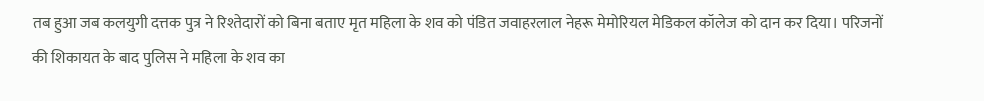तब हुआ जब कलयुगी दत्तक पुत्र ने रिश्तेदारों को बिना बताए मृत महिला के शव को पंडित जवाहरलाल नेहरू मेमोरियल मेडिकल कॉलेज को दान कर दिया। परिजनों की शिकायत के बाद पुलिस ने महिला के शव का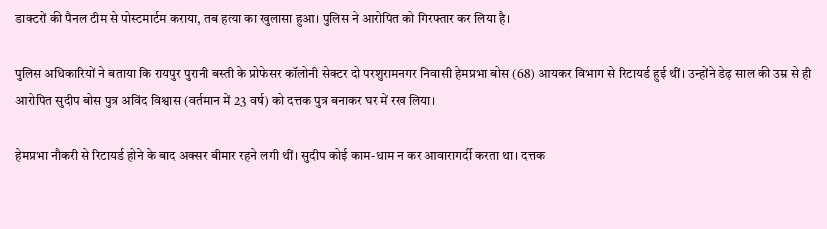डाक्टरों की पैनल टीम से पोस्टमार्टम कराया, तब हत्या का खुलासा हुआ। पुलिस ने आरोपित को गिरफ्तार कर लिया है।

पुलिस अधिकारियों ने बताया कि रायपुर पुरानी बस्ती के प्रोफेसर कॉलोनी सेक्टर दो परशुरामनगर निवासी हेमप्रभा बोस (68) आयकर विभाग से रिटायर्ड हुई थीं। उन्होंने डेढ़ साल की उम्र से ही आरोपित सुदीप बोस पुत्र अविंद विश्वास (वर्तमान में 23 वर्ष) को दत्तक पुत्र बनाकर घर में रख लिया।

हेमप्रभा नौकरी से रिटायर्ड होने के बाद अक्सर बीमार रहने लगी थीं। सुदीप कोई काम-धाम न कर आवारागर्दी करता था। दत्तक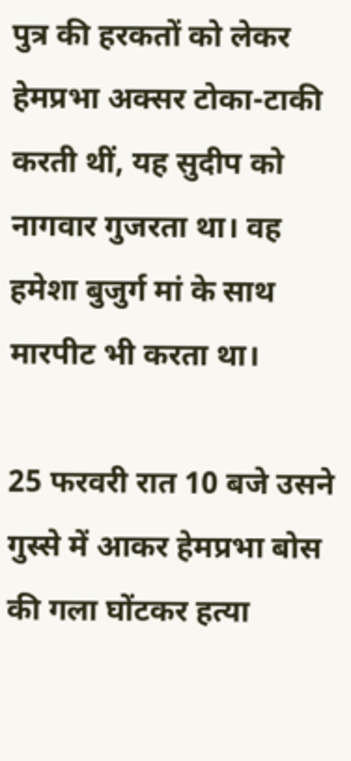पुत्र की हरकतों को लेकर हेमप्रभा अक्सर टोका-टाकी करती थीं, यह सुदीप को नागवार गुजरता था। वह हमेशा बुजुर्ग मां के साथ मारपीट भी करता था।

25 फरवरी रात 10 बजे उसने गुस्से में आकर हेमप्रभा बोस की गला घोंटकर हत्या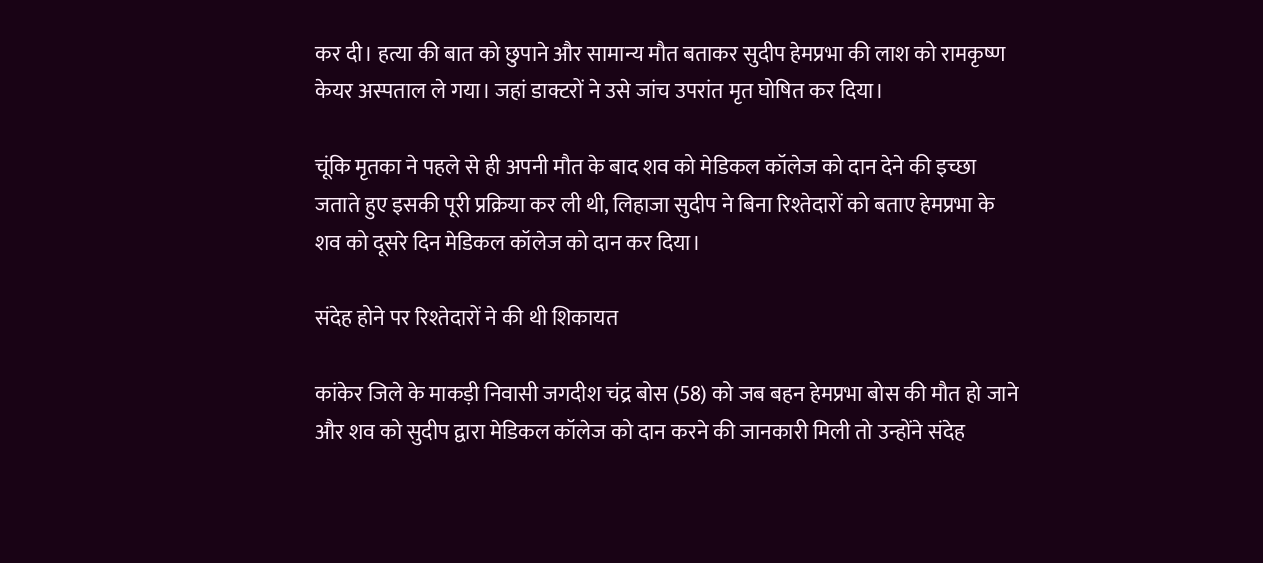कर दी। हत्या की बात को छुपाने और सामान्य मौत बताकर सुदीप हेमप्रभा की लाश को रामकृष्ण केयर अस्पताल ले गया। जहां डाक्टरों ने उसे जांच उपरांत मृत घोषित कर दिया।

चूंकि मृतका ने पहले से ही अपनी मौत के बाद शव को मेडिकल कॉलेज को दान देने की इच्छा जताते हुए इसकी पूरी प्रक्रिया कर ली थी, लिहाजा सुदीप ने बिना रिश्तेदारों को बताए हेमप्रभा के शव को दूसरे दिन मेडिकल कॉलेज को दान कर दिया।

संदेह होने पर रिश्तेदारों ने की थी शिकायत

कांकेर जिले के माकड़ी निवासी जगदीश चंद्र बोस (58) को जब बहन हेमप्रभा बोस की मौत हो जाने और शव को सुदीप द्वारा मेडिकल कॉलेज को दान करने की जानकारी मिली तो उन्होंने संदेह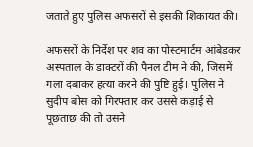जताते हुए पुलिस अफसरों से इसकी शिकायत की।

अफसरों के निर्देश पर शव का पोस्टमार्टम आंबेडकर अस्पताल के डाक्टरों की पैनल टीम ने की, जिसमें गला दबाकर हत्या करने की पुष्टि हुई। पुलिस ने सुदीप बोस को गिरफ्तार कर उससे कड़ाई से पूछताछ की तो उसने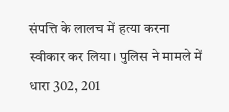संपत्ति के लालच में हत्या करना स्वीकार कर लिया। पुलिस ने मामले में धारा 302, 201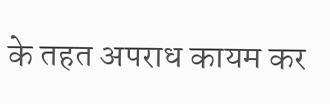के तहत अपराध कायम कर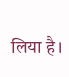लिया है।